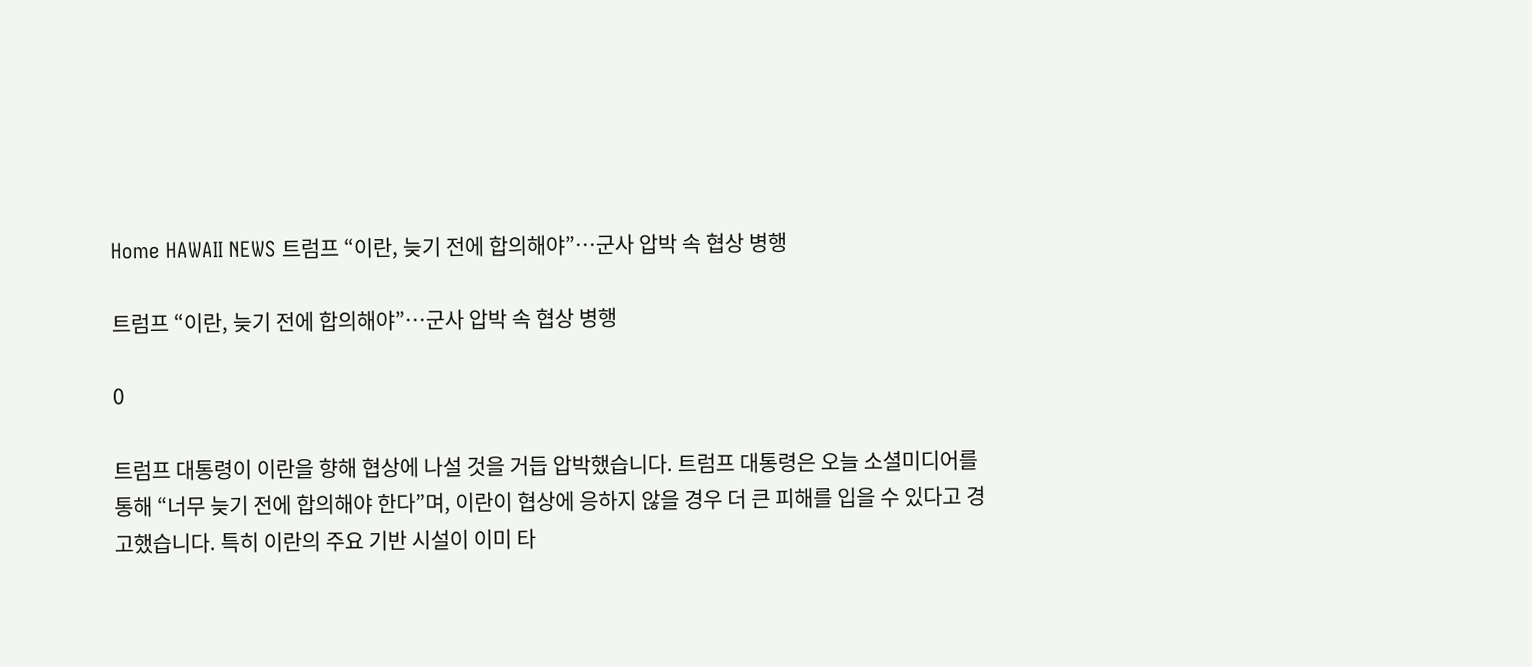Home HAWAII NEWS 트럼프 “이란, 늦기 전에 합의해야”…군사 압박 속 협상 병행

트럼프 “이란, 늦기 전에 합의해야”…군사 압박 속 협상 병행

0

트럼프 대통령이 이란을 향해 협상에 나설 것을 거듭 압박했습니다. 트럼프 대통령은 오늘 소셜미디어를 통해 “너무 늦기 전에 합의해야 한다”며, 이란이 협상에 응하지 않을 경우 더 큰 피해를 입을 수 있다고 경고했습니다. 특히 이란의 주요 기반 시설이 이미 타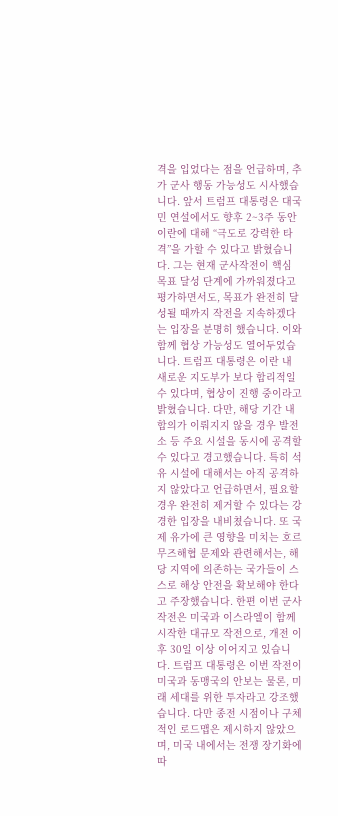격을 입었다는 점을 언급하며, 추가 군사 행동 가능성도 시사했습니다. 앞서 트럼프 대통령은 대국민 연설에서도 향후 2~3주 동안 이란에 대해 “극도로 강력한 타격”을 가할 수 있다고 밝혔습니다. 그는 현재 군사작전이 핵심 목표 달성 단계에 가까워졌다고 평가하면서도, 목표가 완전히 달성될 때까지 작전을 지속하겠다는 입장을 분명히 했습니다. 이와 함께 협상 가능성도 열어두었습니다. 트럼프 대통령은 이란 내 새로운 지도부가 보다 합리적일 수 있다며, 협상이 진행 중이라고 밝혔습니다. 다만, 해당 기간 내 합의가 이뤄지지 않을 경우 발전소 등 주요 시설을 동시에 공격할 수 있다고 경고했습니다. 특히 석유 시설에 대해서는 아직 공격하지 않았다고 언급하면서, 필요할 경우 완전히 제거할 수 있다는 강경한 입장을 내비쳤습니다. 또 국제 유가에 큰 영향을 미치는 호르무즈해협 문제와 관련해서는, 해당 지역에 의존하는 국가들이 스스로 해상 안전을 확보해야 한다고 주장했습니다. 한편 이번 군사작전은 미국과 이스라엘이 함께 시작한 대규모 작전으로, 개전 이후 30일 이상 이어지고 있습니다. 트럼프 대통령은 이번 작전이 미국과 동맹국의 안보는 물론, 미래 세대를 위한 투자라고 강조했습니다. 다만 종전 시점이나 구체적인 로드맵은 제시하지 않았으며, 미국 내에서는 전쟁 장기화에 따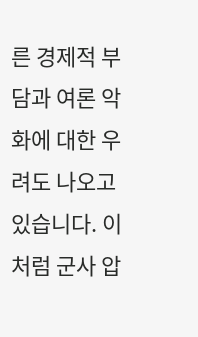른 경제적 부담과 여론 악화에 대한 우려도 나오고 있습니다. 이처럼 군사 압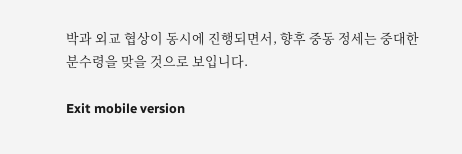박과 외교 협상이 동시에 진행되면서, 향후 중동 정세는 중대한 분수령을 맞을 것으로 보입니다.

Exit mobile version